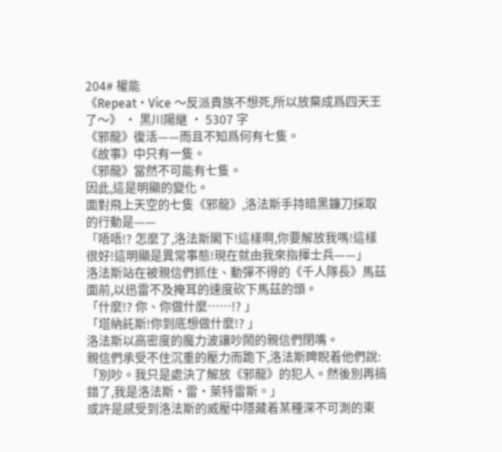204# 權能
《Repeat・Vice 〜反派貴族不想死,所以放棄成爲四天王了〜》 · 黒川陽継 · 5307 字
《邪龍》復活——而且不知爲何有七隻。
《故事》中只有一隻。
《邪龍》當然不可能有七隻。
因此,這是明顯的變化。
面對飛上天空的七隻《邪龍》,洛法斯手持暗黑鐮刀採取的行動是——
「唔唔!? 怎麼了,洛法斯閣下!這樣啊,你要解放我嗎!這樣很好!這明顯是異常事態!現在就由我來指揮士兵——」
洛法斯站在被親信們抓住、動彈不得的《千人隊長》馬茲面前,以迅雷不及掩耳的速度砍下馬茲的頭。
「什麼!? 你、你做什麼……!? 」
「塔納託斯!你到底想做什麼!? 」
洛法斯以高密度的魔力波讓吵鬧的親信們閉嘴。
親信們承受不住沉重的壓力而跪下,洛法斯睥睨着他們說:
「別吵。我只是處決了解放《邪龍》的犯人。然後別再搞錯了,我是洛法斯・雷・萊特雷斯。」
或許是感受到洛法斯的威壓中隱藏着某種深不可測的東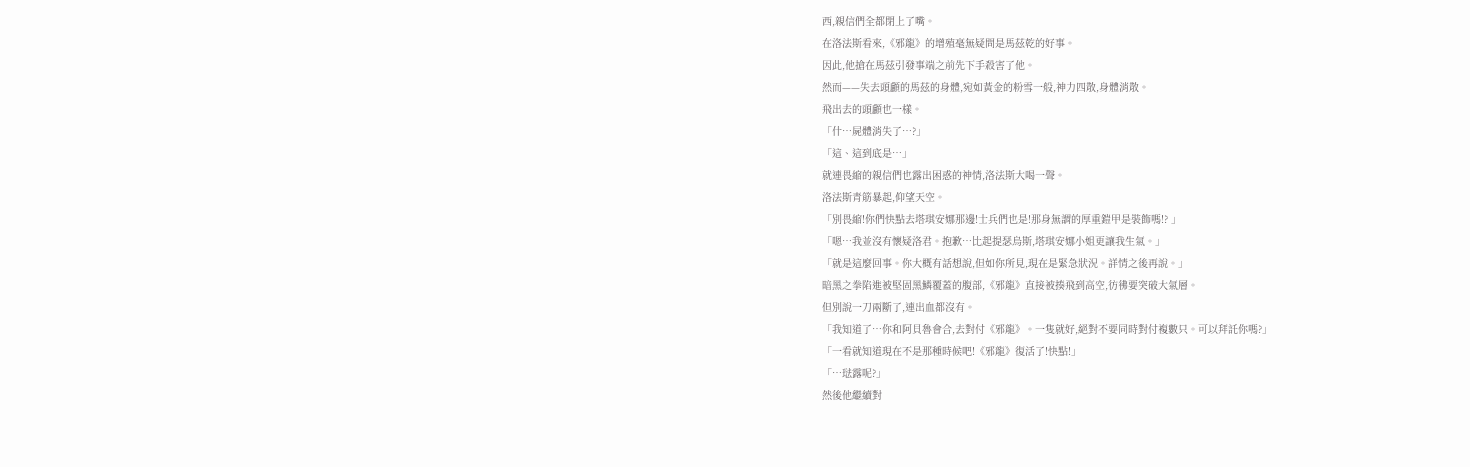西,親信們全都閉上了嘴。
在洛法斯看來,《邪龍》的增殖毫無疑問是馬茲乾的好事。
因此,他搶在馬茲引發事端之前先下手殺害了他。
然而——失去頭顱的馬茲的身體,宛如黃金的粉雪一般,神力四散,身體消散。
飛出去的頭顱也一樣。
「什…屍體消失了…?」
「這、這到底是…」
就連畏縮的親信們也露出困惑的神情,洛法斯大喝一聲。
洛法斯青筋暴起,仰望天空。
「別畏縮!你們快點去塔琪安娜那邊!士兵們也是!那身無謂的厚重鎧甲是裝飾嗎!? 」
「嗯…我並沒有懷疑洛君。抱歉…比起提瑟烏斯,塔琪安娜小姐更讓我生氣。」
「就是這麼回事。你大概有話想說,但如你所見,現在是緊急狀況。詳情之後再說。」
暗黑之拳陷進被堅固黑鱗覆蓋的腹部,《邪龍》直接被揍飛到高空,彷彿要突破大氣層。
但別說一刀兩斷了,連出血都沒有。
「我知道了…你和阿貝魯會合,去對付《邪龍》。一隻就好,絕對不要同時對付複數只。可以拜託你嗎?」
「一看就知道現在不是那種時候吧!《邪龍》復活了!快點!」
「…琺露呢?」
然後他繼續對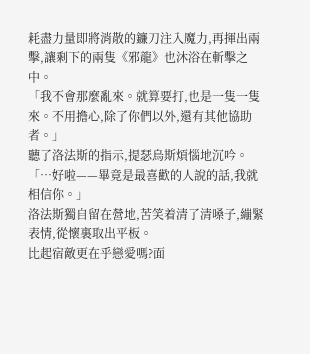耗盡力量即將消散的鐮刀注入魔力,再揮出兩擊,讓剩下的兩隻《邪龍》也沐浴在斬擊之中。
「我不會那麼亂來。就算要打,也是一隻一隻來。不用擔心,除了你們以外,還有其他協助者。」
聽了洛法斯的指示,提瑟烏斯煩惱地沉吟。
「…好啦——畢竟是最喜歡的人說的話,我就相信你。」
洛法斯獨自留在營地,苦笑着清了清嗓子,繃緊表情,從懷裏取出平板。
比起宿敵更在乎戀愛嗎?面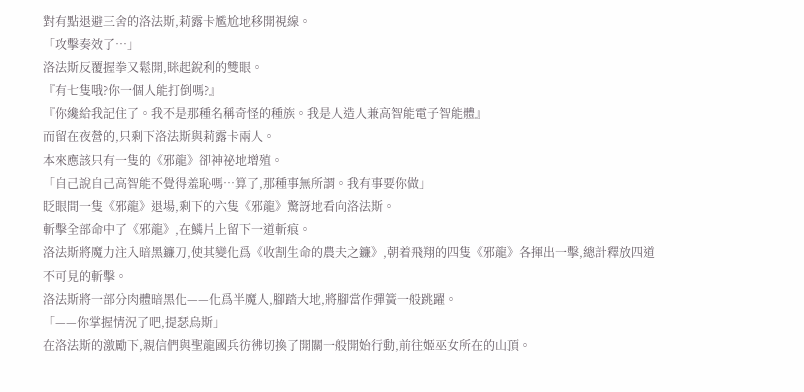對有點退避三舍的洛法斯,莉露卡尷尬地移開視線。
「攻擊奏效了…」
洛法斯反覆握拳又鬆開,眯起銳利的雙眼。
『有七隻哦?你一個人能打倒嗎?』
『你纔給我記住了。我不是那種名稱奇怪的種族。我是人造人兼高智能電子智能體』
而留在夜營的,只剩下洛法斯與莉露卡兩人。
本來應該只有一隻的《邪龍》卻神祕地增殖。
「自己說自己高智能不覺得羞恥嗎…算了,那種事無所謂。我有事要你做」
眨眼間一隻《邪龍》退場,剩下的六隻《邪龍》驚訝地看向洛法斯。
斬擊全部命中了《邪龍》,在鱗片上留下一道斬痕。
洛法斯將魔力注入暗黑鐮刀,使其變化爲《收割生命的農夫之鐮》,朝着飛翔的四隻《邪龍》各揮出一擊,總計釋放四道不可見的斬擊。
洛法斯將一部分肉體暗黑化——化爲半魔人,腳踏大地,將腳當作彈簧一般跳躍。
「——你掌握情況了吧,提瑟烏斯」
在洛法斯的激勵下,親信們與聖龍國兵彷彿切換了開關一般開始行動,前往姬巫女所在的山頂。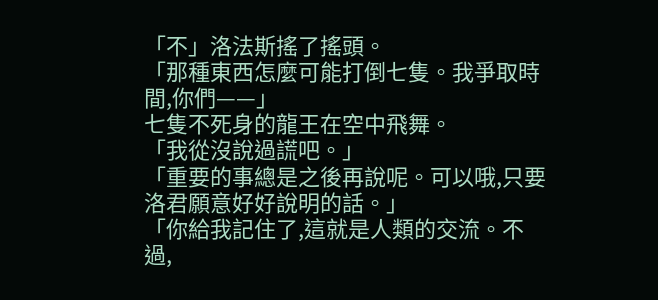「不」洛法斯搖了搖頭。
「那種東西怎麼可能打倒七隻。我爭取時間,你們——」
七隻不死身的龍王在空中飛舞。
「我從沒說過謊吧。」
「重要的事總是之後再說呢。可以哦,只要洛君願意好好說明的話。」
「你給我記住了,這就是人類的交流。不過,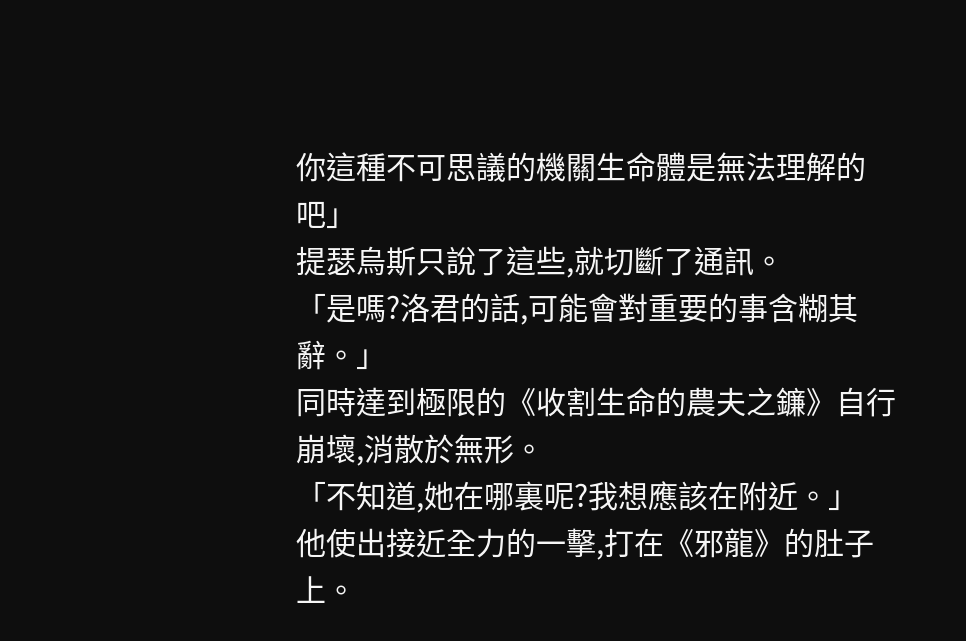你這種不可思議的機關生命體是無法理解的吧」
提瑟烏斯只說了這些,就切斷了通訊。
「是嗎?洛君的話,可能會對重要的事含糊其辭。」
同時達到極限的《收割生命的農夫之鐮》自行崩壞,消散於無形。
「不知道,她在哪裏呢?我想應該在附近。」
他使出接近全力的一擊,打在《邪龍》的肚子上。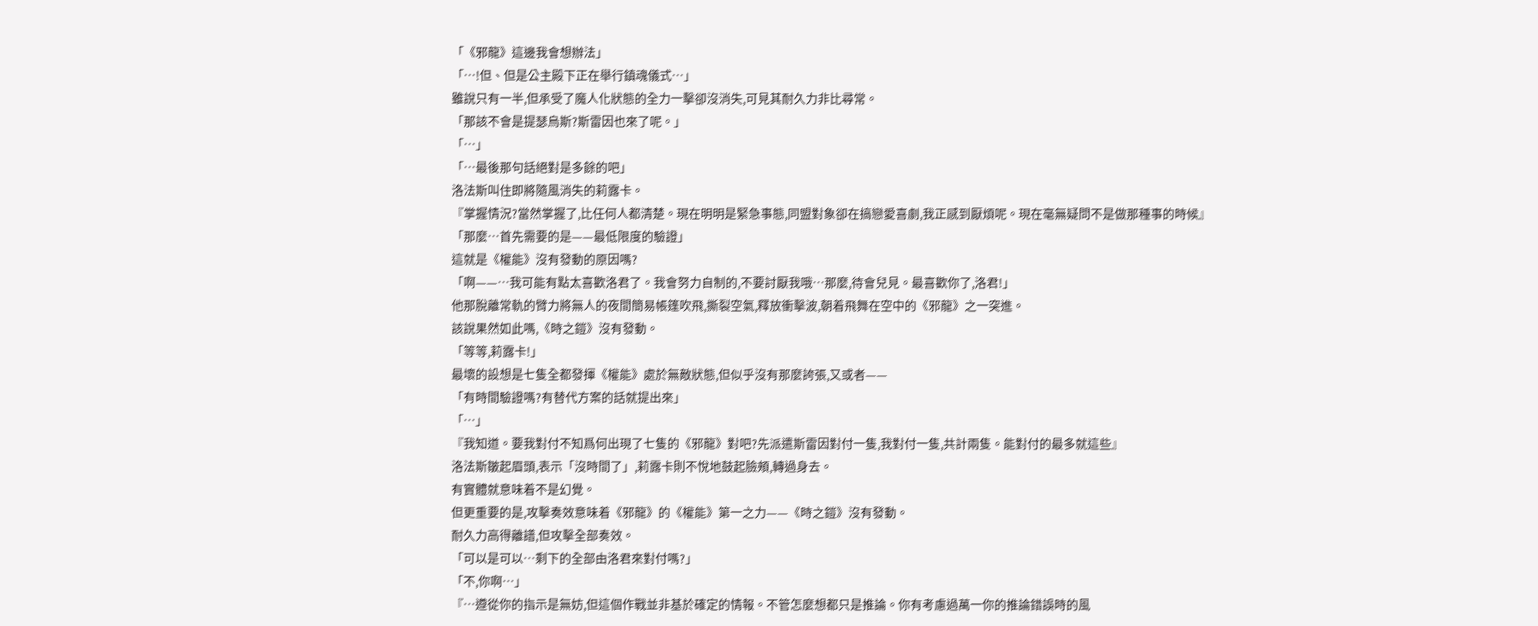「《邪龍》這邊我會想辦法」
「…!但、但是公主殿下正在舉行鎮魂儀式…」
雖說只有一半,但承受了魔人化狀態的全力一擊卻沒消失,可見其耐久力非比尋常。
「那該不會是提瑟烏斯?斯雷因也來了呢。」
「…」
「…最後那句話絕對是多餘的吧」
洛法斯叫住即將隨風消失的莉露卡。
『掌握情況?當然掌握了,比任何人都清楚。現在明明是緊急事態,同盟對象卻在搞戀愛喜劇,我正感到厭煩呢。現在毫無疑問不是做那種事的時候』
「那麼…首先需要的是——最低限度的驗證」
這就是《權能》沒有發動的原因嗎?
「啊——…我可能有點太喜歡洛君了。我會努力自制的,不要討厭我哦…那麼,待會兒見。最喜歡你了,洛君!」
他那脫離常軌的臂力將無人的夜間簡易帳篷吹飛,撕裂空氣,釋放衝擊波,朝着飛舞在空中的《邪龍》之一突進。
該說果然如此嗎,《時之鎧》沒有發動。
「等等,莉露卡!」
最壞的設想是七隻全都發揮《權能》處於無敵狀態,但似乎沒有那麼誇張,又或者——
「有時間驗證嗎?有替代方案的話就提出來」
「…」
『我知道。要我對付不知爲何出現了七隻的《邪龍》對吧?先派遣斯雷因對付一隻,我對付一隻,共計兩隻。能對付的最多就這些』
洛法斯皺起眉頭,表示「沒時間了」,莉露卡則不悅地鼓起臉頰,轉過身去。
有實體就意味着不是幻覺。
但更重要的是,攻擊奏效意味着《邪龍》的《權能》第一之力——《時之鎧》沒有發動。
耐久力高得離譜,但攻擊全部奏效。
「可以是可以…剩下的全部由洛君來對付嗎?」
「不,你啊…」
『…遵從你的指示是無妨,但這個作戰並非基於確定的情報。不管怎麼想都只是推論。你有考慮過萬一你的推論錯誤時的風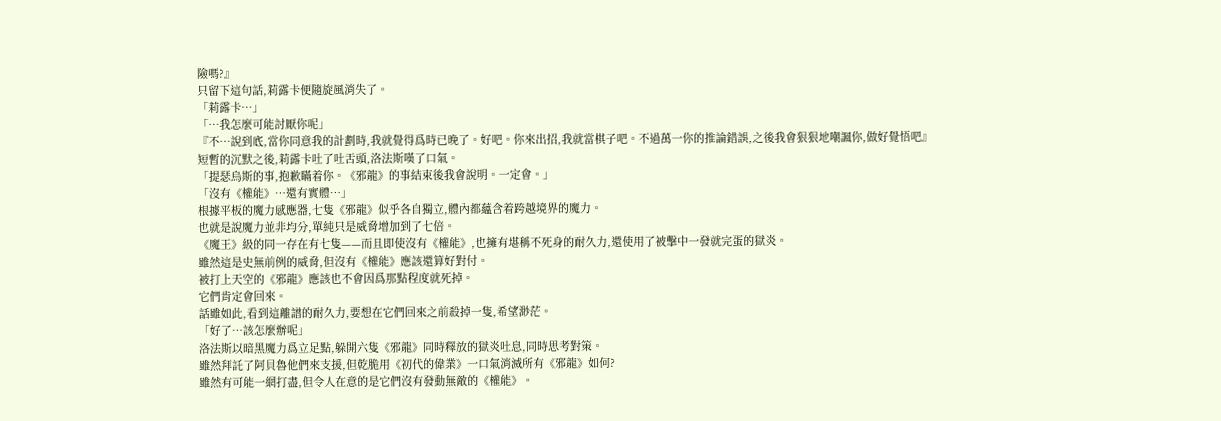險嗎?』
只留下這句話,莉露卡便隨旋風消失了。
「莉露卡…」
「…我怎麼可能討厭你呢」
『不…說到底,當你同意我的計劃時,我就覺得爲時已晚了。好吧。你來出招,我就當棋子吧。不過萬一你的推論錯誤,之後我會狠狠地嘲諷你,做好覺悟吧』
短暫的沉默之後,莉露卡吐了吐舌頭,洛法斯嘆了口氣。
「提瑟烏斯的事,抱歉瞞着你。《邪龍》的事結束後我會說明。一定會。」
「沒有《權能》…還有實體…」
根據平板的魔力感應器,七隻《邪龍》似乎各自獨立,體內都蘊含着跨越境界的魔力。
也就是說魔力並非均分,單純只是威脅增加到了七倍。
《魔王》級的同一存在有七隻——而且即使沒有《權能》,也擁有堪稱不死身的耐久力,還使用了被擊中一發就完蛋的獄炎。
雖然這是史無前例的威脅,但沒有《權能》應該還算好對付。
被打上天空的《邪龍》應該也不會因爲那點程度就死掉。
它們肯定會回來。
話雖如此,看到這離譜的耐久力,要想在它們回來之前殺掉一隻,希望渺茫。
「好了…該怎麼辦呢」
洛法斯以暗黑魔力爲立足點,躲開六隻《邪龍》同時釋放的獄炎吐息,同時思考對策。
雖然拜託了阿貝魯他們來支援,但乾脆用《初代的偉業》一口氣消滅所有《邪龍》如何?
雖然有可能一網打盡,但令人在意的是它們沒有發動無敵的《權能》。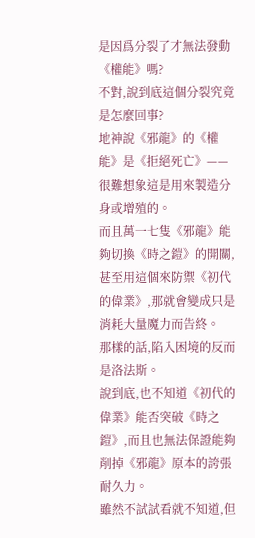是因爲分裂了才無法發動《權能》嗎?
不對,說到底這個分裂究竟是怎麼回事?
地神說《邪龍》的《權能》是《拒絕死亡》——很難想象這是用來製造分身或增殖的。
而且萬一七隻《邪龍》能夠切換《時之鎧》的開關,甚至用這個來防禦《初代的偉業》,那就會變成只是消耗大量魔力而告終。
那樣的話,陷入困境的反而是洛法斯。
說到底,也不知道《初代的偉業》能否突破《時之鎧》,而且也無法保證能夠削掉《邪龍》原本的誇張耐久力。
雖然不試試看就不知道,但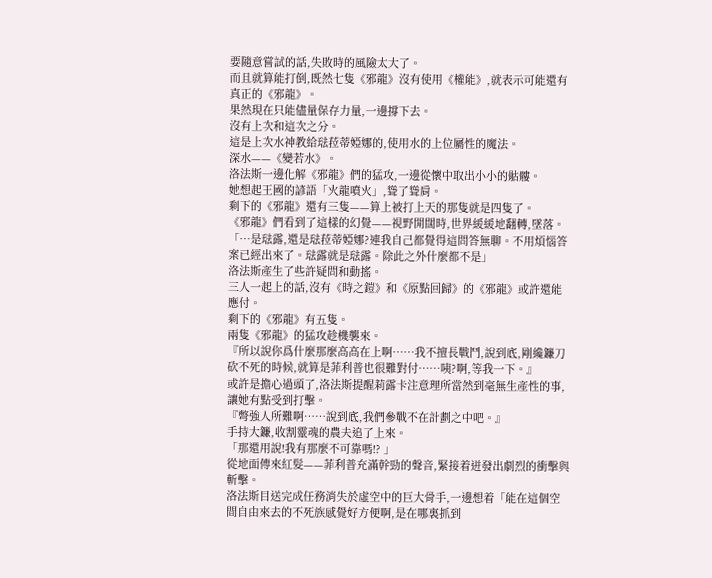要隨意嘗試的話,失敗時的風險太大了。
而且就算能打倒,既然七隻《邪龍》沒有使用《權能》,就表示可能還有真正的《邪龍》。
果然現在只能儘量保存力量,一邊撐下去。
沒有上次和這次之分。
這是上次水神教給琺菈蒂婭娜的,使用水的上位屬性的魔法。
深水——《變若水》。
洛法斯一邊化解《邪龍》們的猛攻,一邊從懷中取出小小的骷髏。
她想起王國的諺語「火龍噴火」,聳了聳肩。
剩下的《邪龍》還有三隻——算上被打上天的那隻就是四隻了。
《邪龍》們看到了這樣的幻覺——視野開闊時,世界緩緩地翻轉,墜落。
「…是琺露,還是琺菈蒂婭娜?連我自己都覺得這問答無聊。不用煩惱答案已經出來了。琺露就是琺露。除此之外什麼都不是」
洛法斯產生了些許疑問和動搖。
三人一起上的話,沒有《時之鎧》和《原點回歸》的《邪龍》或許還能應付。
剩下的《邪龍》有五隻。
兩隻《邪龍》的猛攻趁機襲來。
『所以說你爲什麼那麼高高在上啊……我不擅長戰鬥,說到底,剛纔鐮刀砍不死的時候,就算是菲利普也很難對付……咦?啊,等我一下。』
或許是擔心過頭了,洛法斯提醒莉露卡注意理所當然到毫無生產性的事,讓她有點受到打擊。
『彆強人所難啊……說到底,我們參戰不在計劃之中吧。』
手持大鐮,收割靈魂的農夫追了上來。
「那還用說!我有那麼不可靠嗎!? 」
從地面傳來紅髮——菲利普充滿幹勁的聲音,緊接着迸發出劇烈的衝擊與斬擊。
洛法斯目送完成任務消失於虛空中的巨大骨手,一邊想着「能在這個空間自由來去的不死族感覺好方便啊,是在哪裏抓到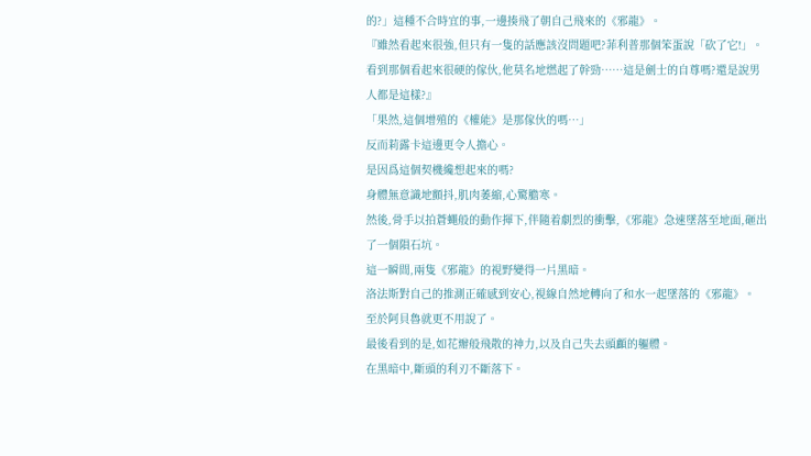的?」這種不合時宜的事,一邊揍飛了朝自己飛來的《邪龍》。
『雖然看起來很強,但只有一隻的話應該沒問題吧?菲利普那個笨蛋說「砍了它!」。看到那個看起來很硬的傢伙,他莫名地燃起了幹勁……這是劍士的自尊嗎?還是說男人都是這樣?』
「果然,這個增殖的《權能》是那傢伙的嗎…」
反而莉露卡這邊更令人擔心。
是因爲這個契機纔想起來的嗎?
身體無意識地顫抖,肌肉萎縮,心驚膽寒。
然後,骨手以拍蒼蠅般的動作揮下,伴隨着劇烈的衝擊,《邪龍》急速墜落至地面,砸出了一個隕石坑。
這一瞬間,兩隻《邪龍》的視野變得一片黑暗。
洛法斯對自己的推測正確感到安心,視線自然地轉向了和水一起墜落的《邪龍》。
至於阿貝魯就更不用說了。
最後看到的是,如花瓣般飛散的神力,以及自己失去頭顱的軀體。
在黑暗中,斷頭的利刃不斷落下。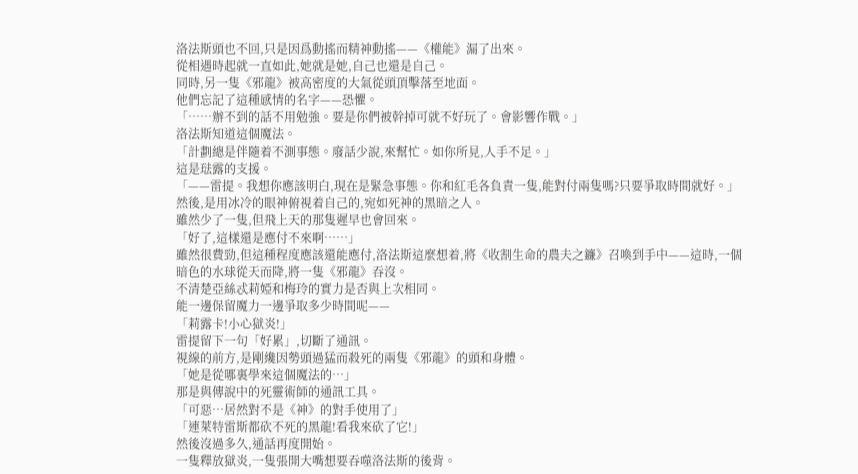洛法斯頭也不回,只是因爲動搖而精神動搖——《權能》漏了出來。
從相遇時起就一直如此,她就是她,自己也還是自己。
同時,另一隻《邪龍》被高密度的大氣從頭頂擊落至地面。
他們忘記了這種感情的名字——恐懼。
「……辦不到的話不用勉強。要是你們被幹掉可就不好玩了。會影響作戰。」
洛法斯知道這個魔法。
「計劃總是伴隨着不測事態。廢話少說,來幫忙。如你所見,人手不足。」
這是琺露的支援。
「——雷提。我想你應該明白,現在是緊急事態。你和紅毛各負責一隻,能對付兩隻嗎?只要爭取時間就好。」
然後,是用冰冷的眼神俯視着自己的,宛如死神的黑暗之人。
雖然少了一隻,但飛上天的那隻遲早也會回來。
「好了,這樣還是應付不來啊……」
雖然很費勁,但這種程度應該還能應付,洛法斯這麼想着,將《收割生命的農夫之鐮》召喚到手中——這時,一個暗色的水球從天而降,將一隻《邪龍》吞沒。
不清楚亞絲忒莉婭和梅玲的實力是否與上次相同。
能一邊保留魔力一邊爭取多少時間呢——
「莉露卡!小心獄炎!」
雷提留下一句「好累」,切斷了通訊。
視線的前方,是剛纔因勢頭過猛而殺死的兩隻《邪龍》的頭和身體。
「她是從哪裏學來這個魔法的…」
那是與傳說中的死靈術師的通訊工具。
「可惡…居然對不是《神》的對手使用了」
「連萊特雷斯都砍不死的黑龍!看我來砍了它!」
然後沒過多久,通話再度開始。
一隻釋放獄炎,一隻張開大嘴想要吞噬洛法斯的後背。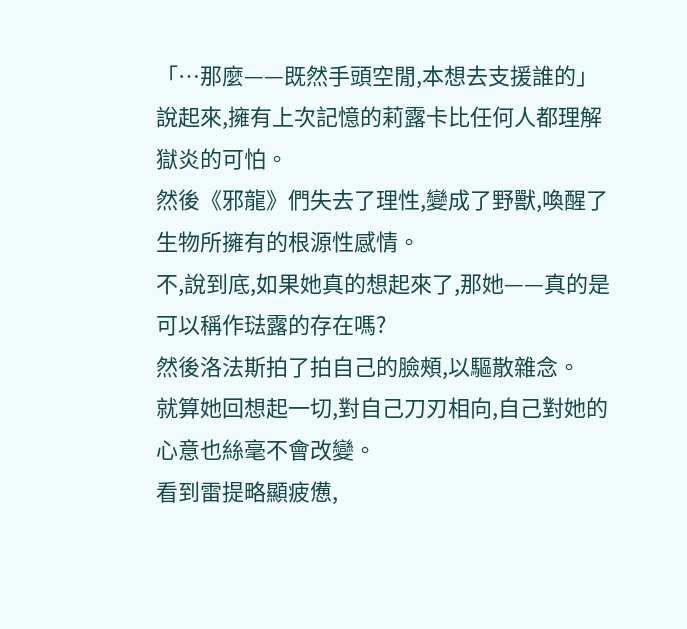「…那麼——既然手頭空閒,本想去支援誰的」
說起來,擁有上次記憶的莉露卡比任何人都理解獄炎的可怕。
然後《邪龍》們失去了理性,變成了野獸,喚醒了生物所擁有的根源性感情。
不,說到底,如果她真的想起來了,那她——真的是可以稱作琺露的存在嗎?
然後洛法斯拍了拍自己的臉頰,以驅散雜念。
就算她回想起一切,對自己刀刃相向,自己對她的心意也絲毫不會改變。
看到雷提略顯疲憊,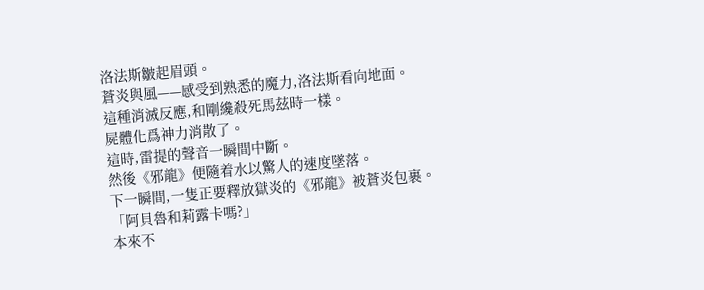洛法斯皺起眉頭。
蒼炎與風——感受到熟悉的魔力,洛法斯看向地面。
這種消滅反應,和剛纔殺死馬茲時一樣。
屍體化爲神力消散了。
這時,雷提的聲音一瞬間中斷。
然後《邪龍》便隨着水以驚人的速度墜落。
下一瞬間,一隻正要釋放獄炎的《邪龍》被蒼炎包裹。
「阿貝魯和莉露卡嗎?」
本來不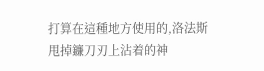打算在這種地方使用的,洛法斯甩掉鐮刀刃上沾着的神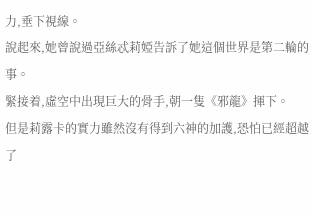力,垂下視線。
說起來,她曾說過亞絲忒莉婭告訴了她這個世界是第二輪的事。
緊接着,虛空中出現巨大的骨手,朝一隻《邪龍》揮下。
但是莉露卡的實力雖然沒有得到六神的加護,恐怕已經超越了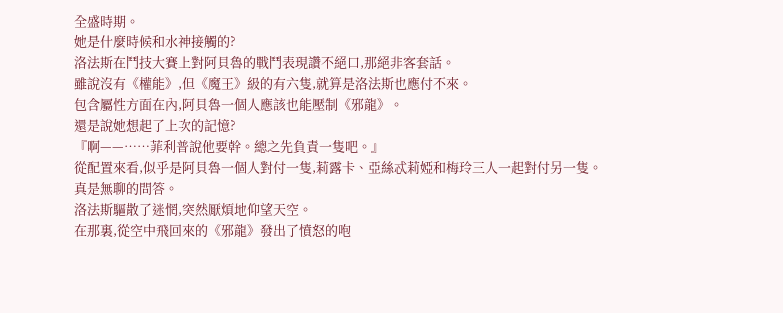全盛時期。
她是什麼時候和水神接觸的?
洛法斯在鬥技大賽上對阿貝魯的戰鬥表現讚不絕口,那絕非客套話。
雖說沒有《權能》,但《魔王》級的有六隻,就算是洛法斯也應付不來。
包含屬性方面在內,阿貝魯一個人應該也能壓制《邪龍》。
還是說她想起了上次的記憶?
『啊——……菲利普說他要幹。總之先負責一隻吧。』
從配置來看,似乎是阿貝魯一個人對付一隻,莉露卡、亞絲忒莉婭和梅玲三人一起對付另一隻。
真是無聊的問答。
洛法斯驅散了迷惘,突然厭煩地仰望天空。
在那裏,從空中飛回來的《邪龍》發出了憤怒的咆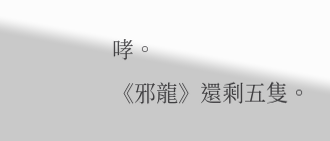哮。
《邪龍》還剩五隻。